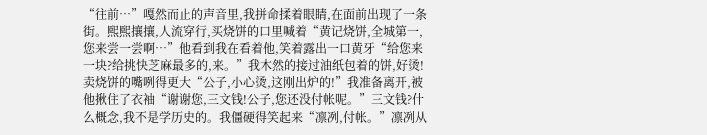“往前…”嘎然而止的声音里,我拼命揉着眼睛,在面前出现了一条街。熙熙攘攘,人流穿行,买烧饼的口里喊着“黄记烧饼,全城第一,您来尝一尝啊…”他看到我在看着他,笑着露出一口黄牙“给您来一块?给挑快芝麻最多的,来。”我木然的接过油纸包着的饼,好烫!卖烧饼的嘴咧得更大“公子,小心烫,这刚出炉的!”我准备离开,被他揪住了衣袖“谢谢您,三文钱!公子,您还没付帐呢。”三文钱?什么概念,我不是学历史的。我僵硬得笑起来“凛冽,付帐。”凛冽从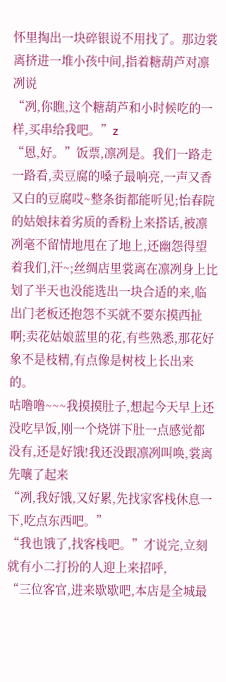怀里掏出一块碎银说不用找了。那边裳离挤进一堆小孩中间,指着糖葫芦对凛冽说
“冽,你瞧,这个糖葫芦和小时候吃的一样,买串给我吧。”z
“恩,好。”饭票,凛冽是。我们一路走一路看,卖豆腐的嗓子最响亮,一声又香又白的豆腐哎~整条街都能听见;怡春院的姑娘抹着劣质的香粉上来搭话,被凛冽毫不留情地甩在了地上,还幽怨得望着我们,汗~;丝绸店里裳离在凛冽身上比划了半天也没能选出一块合适的来,临出门老板还抱怨不买就不要东摸西扯啊;卖花姑娘蓝里的花,有些熟悉,那花好象不是枝精,有点像是树枝上长出来的。
咕噜噜~~~我摸摸肚子,想起今天早上还没吃早饭,刚一个烧饼下肚一点感觉都没有,还是好饿!我还没跟凛冽叫唤,裳离先嚷了起来
“冽,我好饿,又好累,先找家客栈休息一下,吃点东西吧。”
“我也饿了,找客栈吧。”才说完,立刻就有小二打扮的人迎上来招呼,
“三位客官,进来歇歇吧,本店是全城最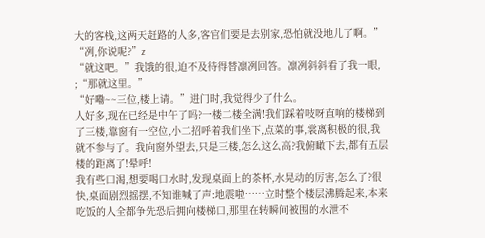大的客栈,这两天赶路的人多,客官们要是去别家,恐怕就没地儿了啊。”
“冽,你说呢?”z
“就这吧。”我饿的很,迫不及待得替凛冽回答。凛冽斜斜看了我一眼,
;“那就这里。”
“好嘞~~三位,楼上请。”进门时,我觉得少了什么。
人好多,现在已经是中午了吗?一楼二楼全满!我们踩着吱呀直响的楼梯到了三楼,靠窗有一空位,小二招呼着我们坐下,点菜的事,裳离积极的很,我就不参与了。我向窗外望去,只是三楼,怎么这么高?我俯瞰下去,都有五层楼的距离了!晕呼!
我有些口渴,想要喝口水时,发现桌面上的茶杯,水晃动的厉害,怎么了?很快,桌面剧烈摇摆,不知谁喊了声:地震啦……立时整个楼层沸腾起来,本来吃饭的人全都争先恐后拥向楼梯口,那里在转瞬间被围的水泄不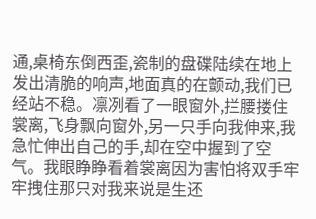通,桌椅东倒西歪,瓷制的盘碟陆续在地上发出清脆的响声,地面真的在颤动,我们已经站不稳。凛冽看了一眼窗外,拦腰搂住裳离,飞身飘向窗外,另一只手向我伸来,我急忙伸出自己的手,却在空中握到了空气。我眼睁睁看着裳离因为害怕将双手牢牢拽住那只对我来说是生还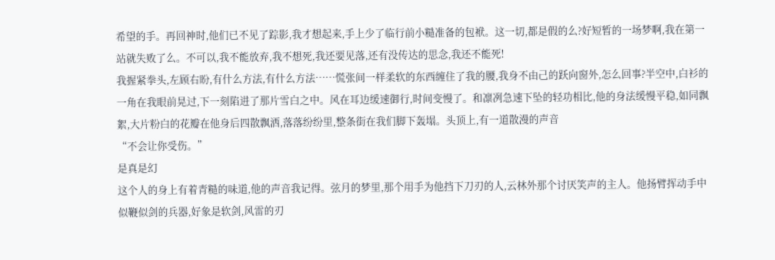希望的手。再回神时,他们已不见了踪影,我才想起来,手上少了临行前小糙准备的包袱。这一切,都是假的么?好短暂的一场梦啊,我在第一站就失败了么。不可以,我不能放弃,我不想死,我还要见落,还有没传达的思念,我还不能死!
我握紧拳头,左顾右盼,有什么方法,有什么方法……慌张间一样柔软的东西缠住了我的腰,我身不由己的跃向窗外,怎么回事?半空中,白衫的一角在我眼前晃过,下一刻陷进了那片雪白之中。风在耳边缓速御行,时间变慢了。和凛冽急速下坠的轻功相比,他的身法缓慢平稳,如同飘絮,大片粉白的花瓣在他身后四散飘洒,落落纷纷里,整条街在我们脚下轰塌。头顶上,有一道散漫的声音
“不会让你受伤。”
是真是幻
这个人的身上有着青糙的味道,他的声音我记得。弦月的梦里,那个用手为他挡下刀刃的人,云林外那个讨厌笑声的主人。他扬臂挥动手中似鞭似剑的兵器,好象是软剑,风雷的刃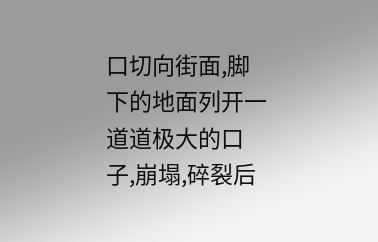口切向街面,脚下的地面列开一道道极大的口子,崩塌,碎裂后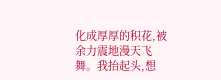化成厚厚的积花,被余力震地漫天飞舞。我抬起头,想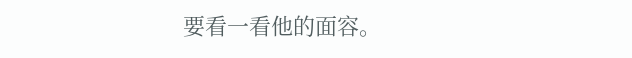要看一看他的面容。